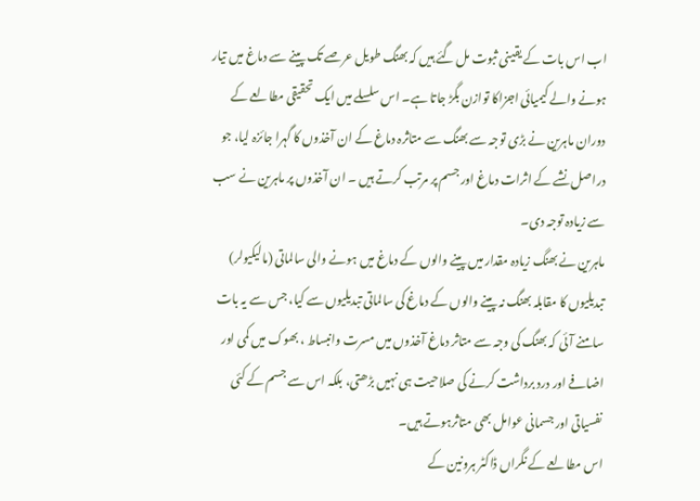اب اس بات کے یقینی ثبوت مل گئے ہیں کہ بھنگ طویل عرصے تک پینے سے دماغ میں تیار ہونے والے کیمیائی اجزاکا توازن بگڑ جاتا ہے۔ اس سلسلے میں ایک تحقیقی مطالعے کے دوران ماہرین نے بڑی توجہ سے بھنگ سے متاثرہ دماغ کے ان آخذوں کا گہرا جائزہ لیا، جو دراصل نشے کے اثرات دماغ اور جسم پر مرتب کرتے ہیں ۔ ان آخذوں پر ماہرین نے سب سے زیادہ توجہ دی۔
ماہرین نے بھنگ زیادہ مقدار میں پینے والوں کے دماغ میں ہونے والی سالماتی (مالیکیولر) تبدیلیوں کا مقابلہ بھنگ نہ پینے والوں کے دماغ کی سالماتی تبدیلیوں سے کیا، جس سے یہ بات سامنے آئی کہ بھنگ کی وجہ سے متاثر دماغ آخذوں میں مسرت وانبساط ، بھوک میں کمی اور اضافے اور درد برداشت کرنے کی صلاحیت ہی نہیں بڑھتی، بلکہ اس سے جسم کے کئی نفسیاتی اور جسمانی عوامل بھی متاثرہوتے ہیں۔
اس مطالعے کے نگراں ڈاکٹر ہرونین کے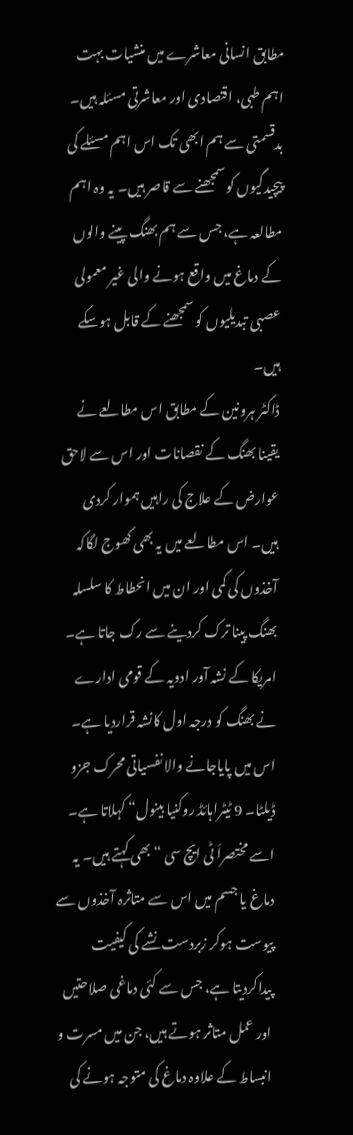مطابق انسانی معاشرے میں منشیات بہت اہم طبی، اقتصادی اور معاشرتی مسئلہ ہیں۔ بدقسمتی سے ہم ابھی تک اس اہم مسئلے کی پیچیدگیوں کو سمجھنے سے قاصر ہیں۔ یہ وہ اہم مطالعہ ہے، جس سے ہم بھنگ پینے والوں کے دماغ میں واقع ہونے والی غیر معمولی عصبی تبدیلیوں کو سمجھنے کے قابل ہوسکے ہیں۔
ڈاکٹر ہرونین کے مطابق اس مطالعے نے یقینا بھنگ کے نقصانات اور اس سے لاحق عوارض کے علاج کی راہیں ہموار کردی ہیں۔ اس مطالعے میں یہ بھی کھوج لگاکہ آخذوں کی کمی اور ان میں انحطاط کا سلسلہ بھنگ پینا ترک کردینے سے رک جاتا ہے۔
امریکا کے نشہ آور ادویہ کے قومی ادارے نے بھنگ کو درجہ اول کانشہ قراردیا ہے۔ اس میں پایاجانے والا نفسیاتی محرک جزو ڈیلٹا۔ 9 ٹیٹراہائڈ روکنیا بینول“ کہلاتا ہے۔ اسے مختصراَ ٹی ایچ سی “ بھی کہتے ہیں۔ یہ دماغ یا جسم میں اس سے متاثرہ آخذوں سے پیوست ہوکر زبردست نشے کی کیفیت پیداکردیتا ہے، جس سے کئی دماغی صلاحتیں اور عمل متاثر ہوتے ہیں، جن میں مسرت و انبساط کے علاوہ دماغ کی متوجہ ہونے کی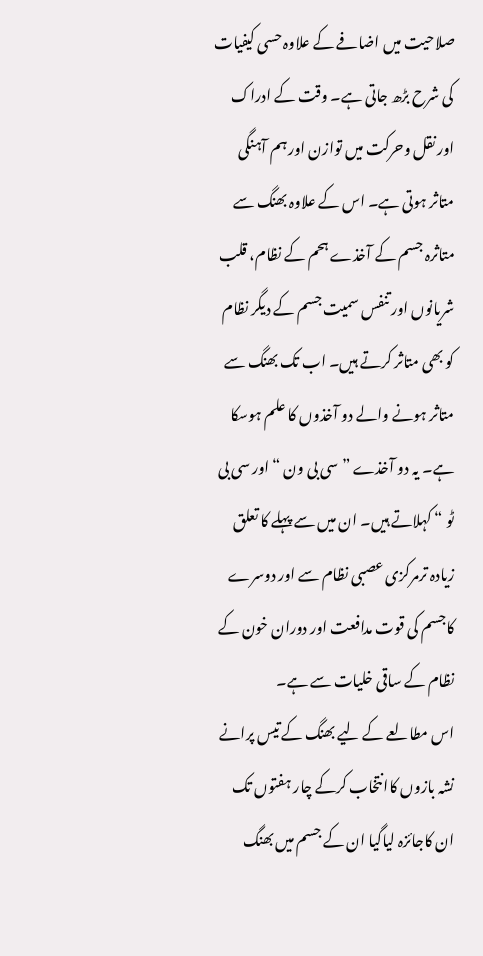صلاحیت میں اضافے کے علاوہ حسی کیفیات کی شرح بڑھ جاتی ہے۔ وقت کے ادراک اور نقل وحرکت میں توازن اور ہم آہنگی متاثر ہوتی ہے۔ اس کے علاوہ بھنگ سے متاثرہ جسم کے آخذے ہحم کے نظام، قلب شریانوں اور تنفس سمیت جسم کے دیگر نظام کو بھی متاثر کرتے ہیں۔ اب تک بھنگ سے متاثر ہونے والے دو آخذوں کا علم ہوسکا ہے۔ یہ دو آخذے ” سی بی ون “ اور سی بی ٹو “ کہلاتے ہیں۔ ان میں سے پہلے کا تعلق زیادہ ترمرکزی عصبی نظام سے اور دوسرے کاجسم کی قوت مدافعت اور دوران خون کے نظام کے ساقی خلیات سے ہے۔
اس مطالعے کے لیے بھنگ کے تیس پرانے نشہ بازوں کاانتخاب کرکے چار ہفتوں تک ان کاجائزہ لیاگیا ان کے جسم میں بھنگ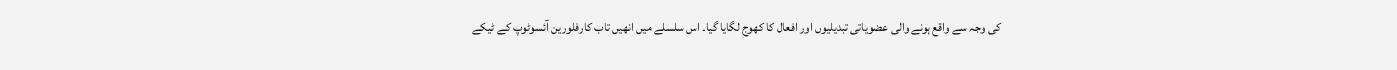کی وجہ سے واقع ہونے والی عضویاتی تبدیلیوں اور افعال کا کھوج لگایا گیا۔ اس سلسلے میں انھیں تاب کارفلورین آئسوٹوپ کے ٹیکے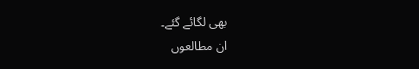بھی لگائے گئے۔
ان مطالعوں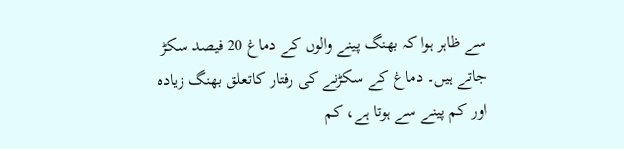سے ظاہر ہوا کہ بھنگ پینے والوں کے دماغ 20 فیصد سکڑ جاتے ہیں۔ دماغ کے سکڑنے کی رفتار کاتعلق بھنگ زیادہ اور کم پینے سے ہوتا ہے، کم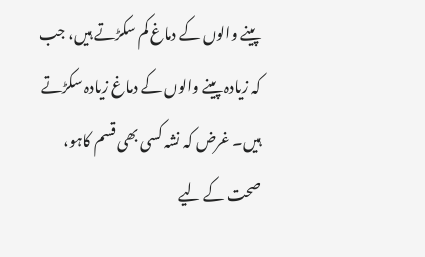پینے والوں کے دماغ کم سکڑتے ہیں، جب کہ زیادہ پینے والوں کے دماغ زیادہ سکڑتے ہیں۔ غرض کہ نشہ کسی بھی قسم کاہو، صحت کے لیے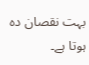بہت نقصان دہ ہوتا ہے۔